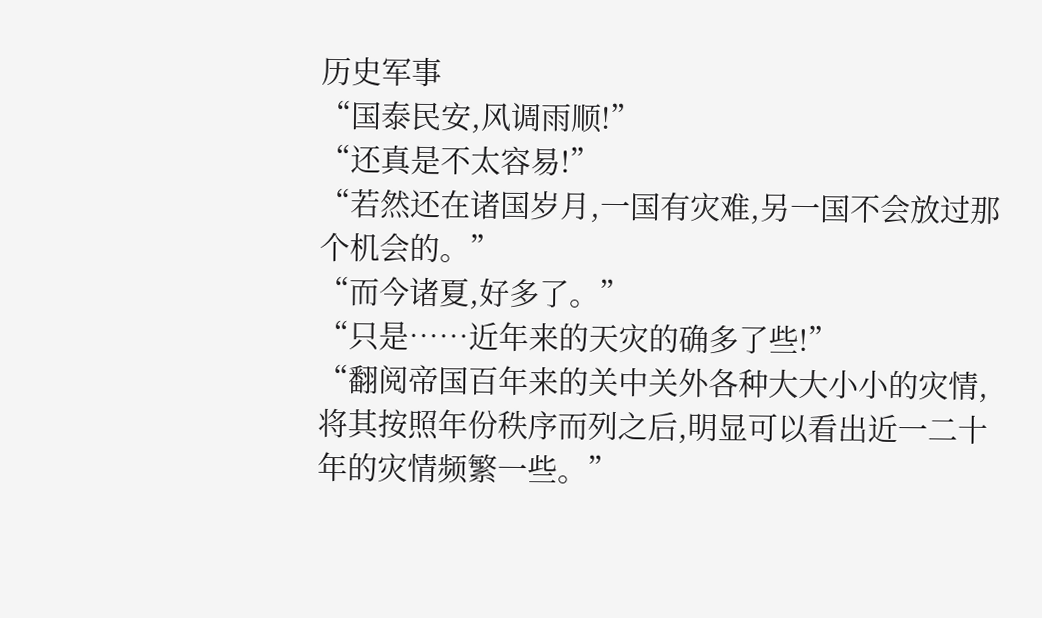历史军事
“国泰民安,风调雨顺!”
“还真是不太容易!”
“若然还在诸国岁月,一国有灾难,另一国不会放过那个机会的。”
“而今诸夏,好多了。”
“只是……近年来的天灾的确多了些!”
“翻阅帝国百年来的关中关外各种大大小小的灾情,将其按照年份秩序而列之后,明显可以看出近一二十年的灾情频繁一些。”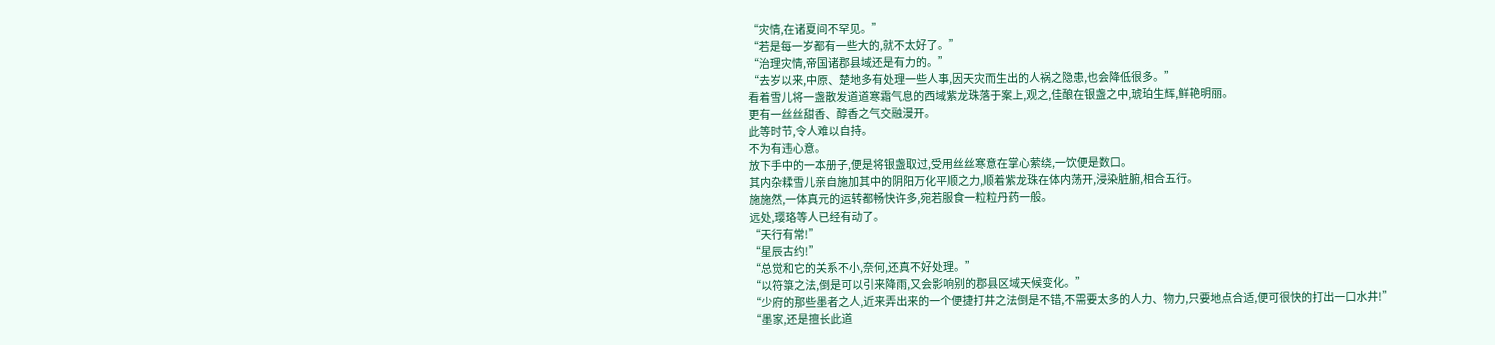“灾情,在诸夏间不罕见。”
“若是每一岁都有一些大的,就不太好了。”
“治理灾情,帝国诸郡县域还是有力的。”
“去岁以来,中原、楚地多有处理一些人事,因天灾而生出的人祸之隐患,也会降低很多。”
看着雪儿将一盏散发道道寒霜气息的西域紫龙珠落于案上,观之,佳酿在银盏之中,琥珀生辉,鲜艳明丽。
更有一丝丝甜香、醇香之气交融漫开。
此等时节,令人难以自持。
不为有违心意。
放下手中的一本册子,便是将银盏取过,受用丝丝寒意在掌心萦绕,一饮便是数口。
其内杂糅雪儿亲自施加其中的阴阳万化平顺之力,顺着紫龙珠在体内荡开,浸染脏腑,相合五行。
施施然,一体真元的运转都畅快许多,宛若服食一粒粒丹药一般。
远处,璎珞等人已经有动了。
“天行有常!”
“星辰古约!”
“总觉和它的关系不小,奈何,还真不好处理。”
“以符箓之法,倒是可以引来降雨,又会影响别的郡县区域天候变化。”
“少府的那些墨者之人,近来弄出来的一个便捷打井之法倒是不错,不需要太多的人力、物力,只要地点合适,便可很快的打出一口水井!”
“墨家,还是擅长此道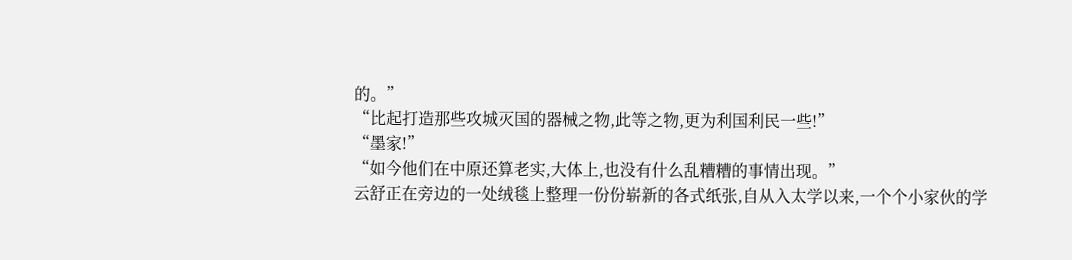的。”
“比起打造那些攻城灭国的器械之物,此等之物,更为利国利民一些!”
“墨家!”
“如今他们在中原还算老实,大体上,也没有什么乱糟糟的事情出现。”
云舒正在旁边的一处绒毯上整理一份份崭新的各式纸张,自从入太学以来,一个个小家伙的学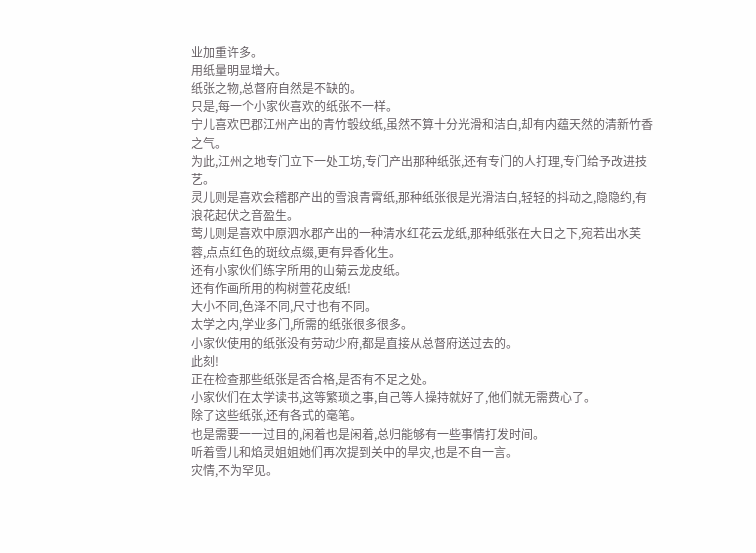业加重许多。
用纸量明显增大。
纸张之物,总督府自然是不缺的。
只是,每一个小家伙喜欢的纸张不一样。
宁儿喜欢巴郡江州产出的青竹彀纹纸,虽然不算十分光滑和洁白,却有内蕴天然的清新竹香之气。
为此,江州之地专门立下一处工坊,专门产出那种纸张,还有专门的人打理,专门给予改进技艺。
灵儿则是喜欢会稽郡产出的雪浪青霄纸,那种纸张很是光滑洁白,轻轻的抖动之,隐隐约,有浪花起伏之音盈生。
莺儿则是喜欢中原泗水郡产出的一种清水红花云龙纸,那种纸张在大日之下,宛若出水芙蓉,点点红色的斑纹点缀,更有异香化生。
还有小家伙们练字所用的山菊云龙皮纸。
还有作画所用的构树萱花皮纸!
大小不同,色泽不同,尺寸也有不同。
太学之内,学业多门,所需的纸张很多很多。
小家伙使用的纸张没有劳动少府,都是直接从总督府送过去的。
此刻!
正在检查那些纸张是否合格,是否有不足之处。
小家伙们在太学读书,这等繁琐之事,自己等人操持就好了,他们就无需费心了。
除了这些纸张,还有各式的毫笔。
也是需要一一过目的,闲着也是闲着,总归能够有一些事情打发时间。
听着雪儿和焰灵姐姐她们再次提到关中的旱灾,也是不自一言。
灾情,不为罕见。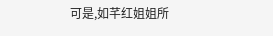可是,如芊红姐姐所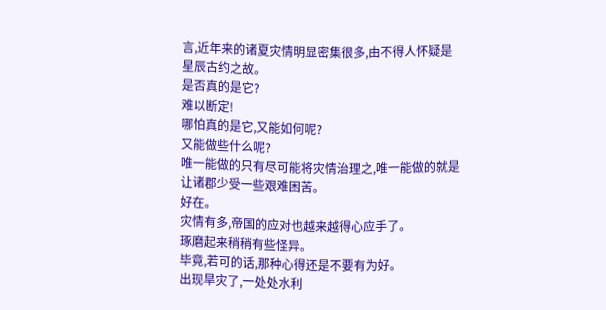言,近年来的诸夏灾情明显密集很多,由不得人怀疑是星辰古约之故。
是否真的是它?
难以断定!
哪怕真的是它,又能如何呢?
又能做些什么呢?
唯一能做的只有尽可能将灾情治理之,唯一能做的就是让诸郡少受一些艰难困苦。
好在。
灾情有多,帝国的应对也越来越得心应手了。
琢磨起来稍稍有些怪异。
毕竟,若可的话,那种心得还是不要有为好。
出现旱灾了,一处处水利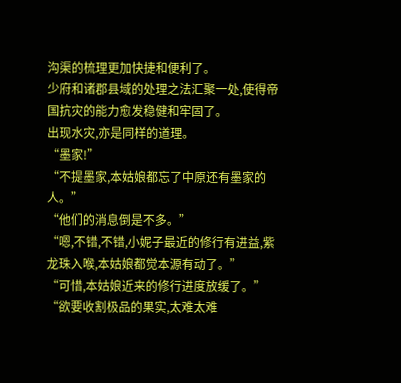沟渠的梳理更加快捷和便利了。
少府和诸郡县域的处理之法汇聚一处,使得帝国抗灾的能力愈发稳健和牢固了。
出现水灾,亦是同样的道理。
“墨家!”
“不提墨家,本姑娘都忘了中原还有墨家的人。”
“他们的消息倒是不多。”
“嗯,不错,不错,小妮子最近的修行有进益,紫龙珠入喉,本姑娘都觉本源有动了。”
“可惜,本姑娘近来的修行进度放缓了。”
“欲要收割极品的果实,太难太难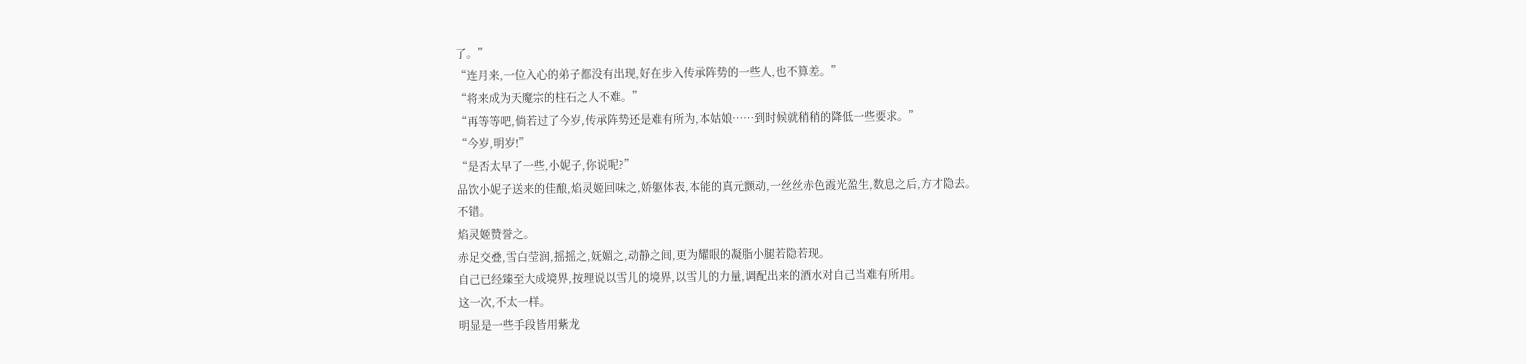了。”
“连月来,一位入心的弟子都没有出现,好在步入传承阵势的一些人,也不算差。”
“将来成为天魔宗的柱石之人不难。”
“再等等吧,倘若过了今岁,传承阵势还是难有所为,本姑娘……到时候就稍稍的降低一些要求。”
“今岁,明岁!”
“是否太早了一些,小妮子,你说呢?”
品饮小妮子送来的佳酿,焰灵姬回味之,娇躯体表,本能的真元颤动,一丝丝赤色霞光盈生,数息之后,方才隐去。
不错。
焰灵姬赞誉之。
赤足交叠,雪白莹润,摇摇之,妩媚之,动静之间,更为耀眼的凝脂小腿若隐若现。
自己已经臻至大成境界,按理说以雪儿的境界,以雪儿的力量,调配出来的酒水对自己当难有所用。
这一次,不太一样。
明显是一些手段皆用紫龙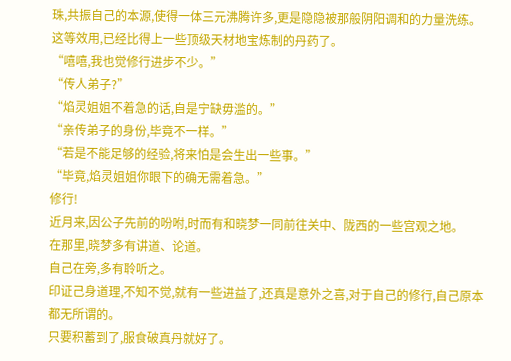珠,共振自己的本源,使得一体三元沸腾许多,更是隐隐被那般阴阳调和的力量洗练。
这等效用,已经比得上一些顶级天材地宝炼制的丹药了。
“嘻嘻,我也觉修行进步不少。”
“传人弟子?”
“焰灵姐姐不着急的话,自是宁缺毋滥的。”
“亲传弟子的身份,毕竟不一样。”
“若是不能足够的经验,将来怕是会生出一些事。”
“毕竟,焰灵姐姐你眼下的确无需着急。”
修行!
近月来,因公子先前的吩咐,时而有和晓梦一同前往关中、陇西的一些宫观之地。
在那里,晓梦多有讲道、论道。
自己在旁,多有聆听之。
印证己身道理,不知不觉,就有一些进益了,还真是意外之喜,对于自己的修行,自己原本都无所谓的。
只要积蓄到了,服食破真丹就好了。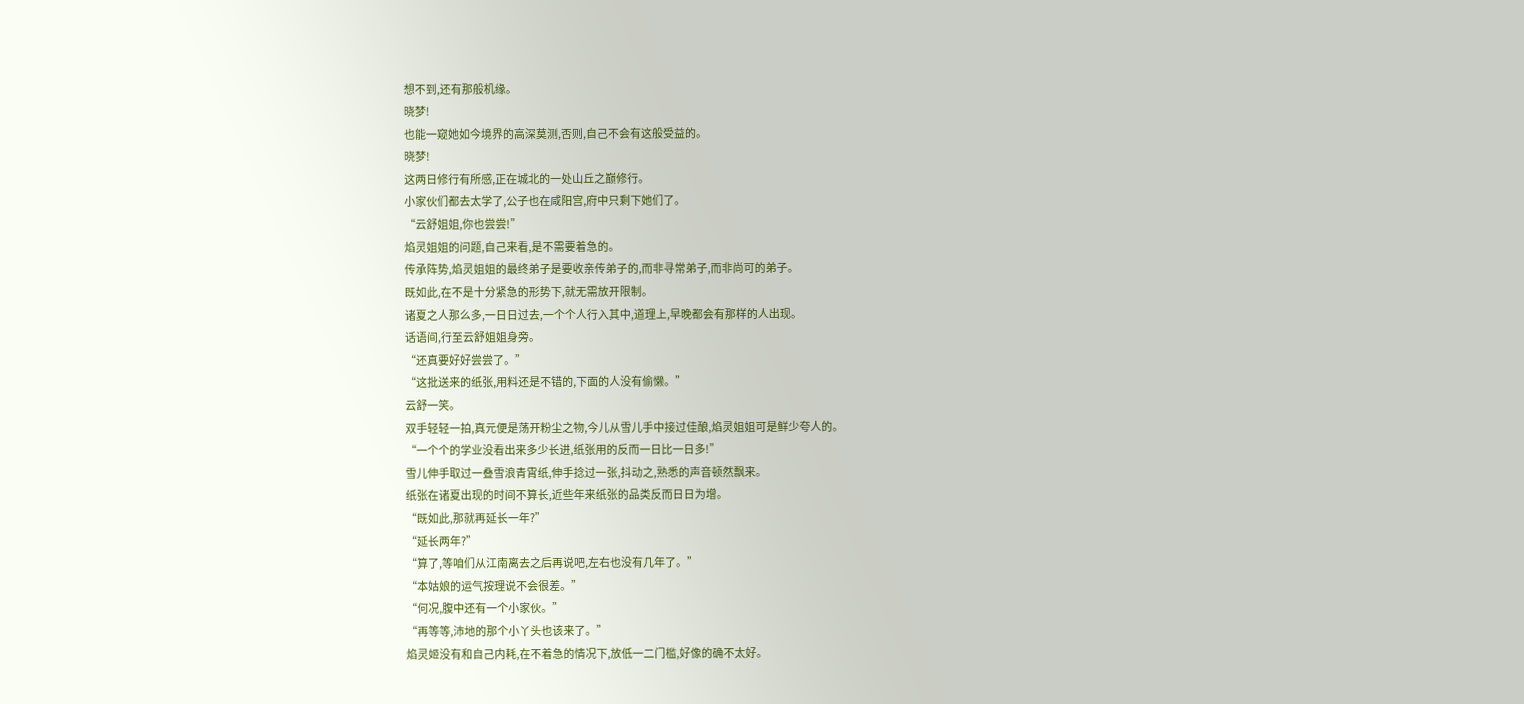想不到,还有那般机缘。
晓梦!
也能一窥她如今境界的高深莫测,否则,自己不会有这般受益的。
晓梦!
这两日修行有所感,正在城北的一处山丘之巅修行。
小家伙们都去太学了,公子也在咸阳宫,府中只剩下她们了。
“云舒姐姐,你也尝尝!”
焰灵姐姐的问题,自己来看,是不需要着急的。
传承阵势,焰灵姐姐的最终弟子是要收亲传弟子的,而非寻常弟子,而非尚可的弟子。
既如此,在不是十分紧急的形势下,就无需放开限制。
诸夏之人那么多,一日日过去,一个个人行入其中,道理上,早晚都会有那样的人出现。
话语间,行至云舒姐姐身旁。
“还真要好好尝尝了。”
“这批送来的纸张,用料还是不错的,下面的人没有偷懒。”
云舒一笑。
双手轻轻一拍,真元便是荡开粉尘之物,今儿从雪儿手中接过佳酿,焰灵姐姐可是鲜少夸人的。
“一个个的学业没看出来多少长进,纸张用的反而一日比一日多!”
雪儿伸手取过一叠雪浪青霄纸,伸手捻过一张,抖动之,熟悉的声音顿然飘来。
纸张在诸夏出现的时间不算长,近些年来纸张的品类反而日日为增。
“既如此,那就再延长一年?”
“延长两年?”
“算了,等咱们从江南离去之后再说吧,左右也没有几年了。”
“本姑娘的运气按理说不会很差。”
“何况,腹中还有一个小家伙。”
“再等等,沛地的那个小丫头也该来了。”
焰灵姬没有和自己内耗,在不着急的情况下,放低一二门槛,好像的确不太好。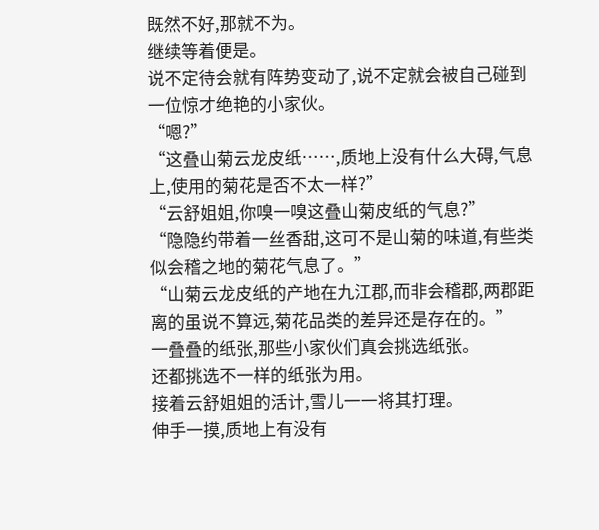既然不好,那就不为。
继续等着便是。
说不定待会就有阵势变动了,说不定就会被自己碰到一位惊才绝艳的小家伙。
“嗯?”
“这叠山菊云龙皮纸……,质地上没有什么大碍,气息上,使用的菊花是否不太一样?”
“云舒姐姐,你嗅一嗅这叠山菊皮纸的气息?”
“隐隐约带着一丝香甜,这可不是山菊的味道,有些类似会稽之地的菊花气息了。”
“山菊云龙皮纸的产地在九江郡,而非会稽郡,两郡距离的虽说不算远,菊花品类的差异还是存在的。”
一叠叠的纸张,那些小家伙们真会挑选纸张。
还都挑选不一样的纸张为用。
接着云舒姐姐的活计,雪儿一一将其打理。
伸手一摸,质地上有没有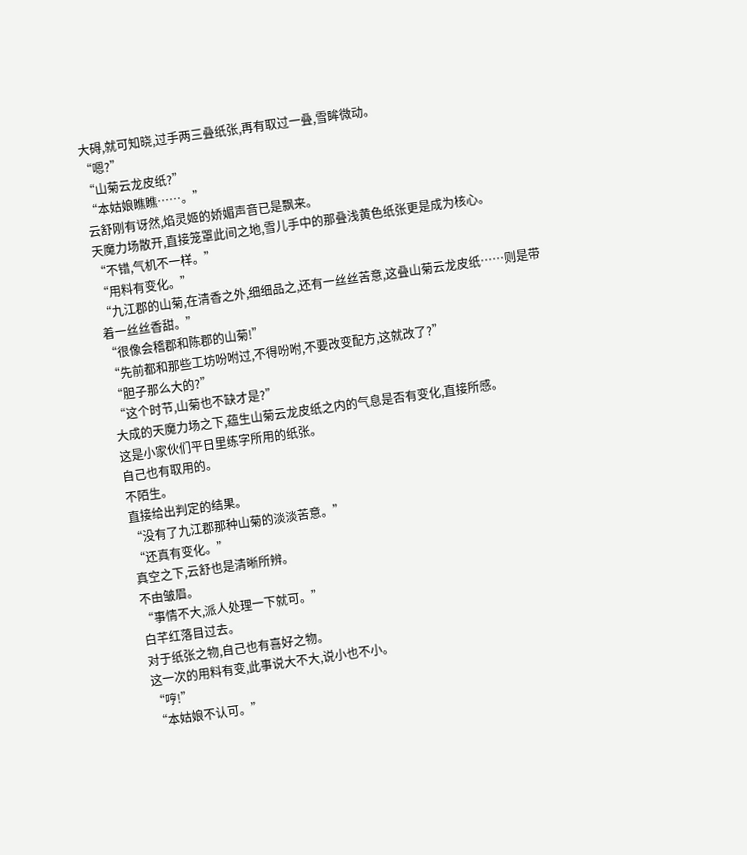大碍,就可知晓,过手两三叠纸张,再有取过一叠,雪眸微动。
“嗯?”
“山菊云龙皮纸?”
“本姑娘瞧瞧……。”
云舒刚有讶然,焰灵姬的娇媚声音已是飘来。
天魔力场散开,直接笼罩此间之地,雪儿手中的那叠浅黄色纸张更是成为核心。
“不错,气机不一样。”
“用料有变化。”
“九江郡的山菊,在清香之外,细细品之,还有一丝丝苦意,这叠山菊云龙皮纸……则是带着一丝丝香甜。”
“很像会稽郡和陈郡的山菊!”
“先前都和那些工坊吩咐过,不得吩咐,不要改变配方,这就改了?”
“胆子那么大的?”
“这个时节,山菊也不缺才是?”
大成的天魔力场之下,蕴生山菊云龙皮纸之内的气息是否有变化,直接所感。
这是小家伙们平日里练字所用的纸张。
自己也有取用的。
不陌生。
直接给出判定的结果。
“没有了九江郡那种山菊的淡淡苦意。”
“还真有变化。”
真空之下,云舒也是清晰所辨。
不由皱眉。
“事情不大,派人处理一下就可。”
白芊红落目过去。
对于纸张之物,自己也有喜好之物。
这一次的用料有变,此事说大不大,说小也不小。
“哼!”
“本姑娘不认可。”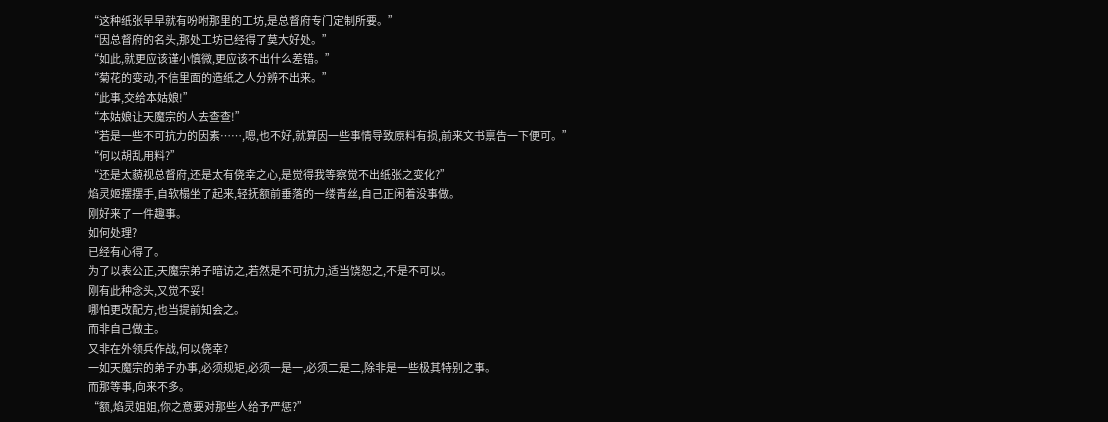“这种纸张早早就有吩咐那里的工坊,是总督府专门定制所要。”
“因总督府的名头,那处工坊已经得了莫大好处。”
“如此,就更应该谨小慎微,更应该不出什么差错。”
“菊花的变动,不信里面的造纸之人分辨不出来。”
“此事,交给本姑娘!”
“本姑娘让天魔宗的人去查查!”
“若是一些不可抗力的因素……,嗯,也不好,就算因一些事情导致原料有损,前来文书禀告一下便可。”
“何以胡乱用料?”
“还是太藐视总督府,还是太有侥幸之心,是觉得我等察觉不出纸张之变化?”
焰灵姬摆摆手,自软榻坐了起来,轻抚额前垂落的一缕青丝,自己正闲着没事做。
刚好来了一件趣事。
如何处理?
已经有心得了。
为了以表公正,天魔宗弟子暗访之,若然是不可抗力,适当饶恕之,不是不可以。
刚有此种念头,又觉不妥!
哪怕更改配方,也当提前知会之。
而非自己做主。
又非在外领兵作战,何以侥幸?
一如天魔宗的弟子办事,必须规矩,必须一是一,必须二是二,除非是一些极其特别之事。
而那等事,向来不多。
“额,焰灵姐姐,你之意要对那些人给予严惩?”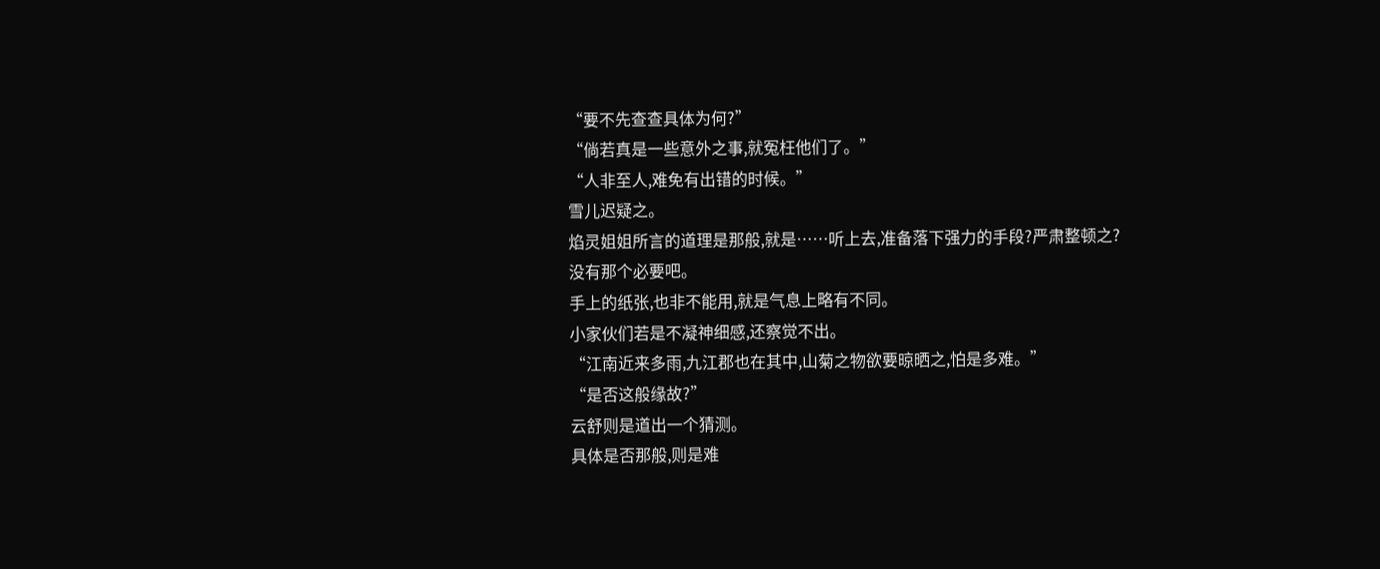“要不先查查具体为何?”
“倘若真是一些意外之事,就冤枉他们了。”
“人非至人,难免有出错的时候。”
雪儿迟疑之。
焰灵姐姐所言的道理是那般,就是……听上去,准备落下强力的手段?严肃整顿之?
没有那个必要吧。
手上的纸张,也非不能用,就是气息上略有不同。
小家伙们若是不凝神细感,还察觉不出。
“江南近来多雨,九江郡也在其中,山菊之物欲要晾晒之,怕是多难。”
“是否这般缘故?”
云舒则是道出一个猜测。
具体是否那般,则是难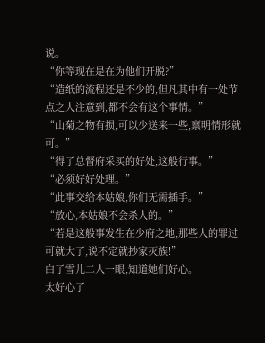说。
“你等现在是在为他们开脱?”
“造纸的流程还是不少的,但凡其中有一处节点之人注意到,都不会有这个事情。”
“山菊之物有损,可以少送来一些,禀明情形就可。”
“得了总督府采买的好处,这般行事。”
“必须好好处理。”
“此事交给本姑娘,你们无需插手。”
“放心,本姑娘不会杀人的。”
“若是这般事发生在少府之地,那些人的罪过可就大了,说不定就抄家灭族!”
白了雪儿二人一眼,知道她们好心。
太好心了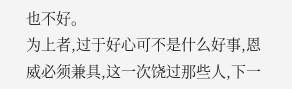也不好。
为上者,过于好心可不是什么好事,恩威必须兼具,这一次饶过那些人,下一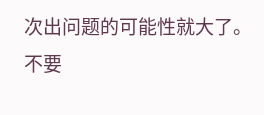次出问题的可能性就大了。
不要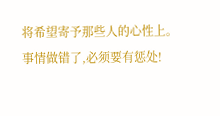将希望寄予那些人的心性上。
事情做错了,必须要有惩处!